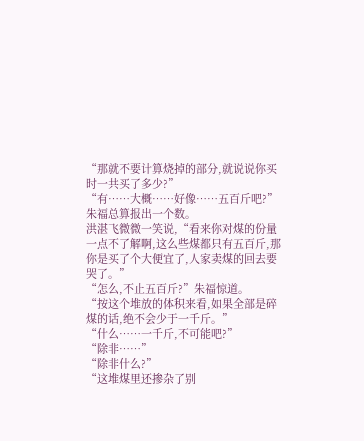“那就不要计算烧掉的部分,就说说你买时一共买了多少?”
“有……大概……好像……五百斤吧?”朱福总算报出一个数。
洪湛飞微微一笑说,“看来你对煤的份量一点不了解啊,这么些煤都只有五百斤,那你是买了个大便宜了,人家卖煤的回去要哭了。”
“怎么,不止五百斤?”朱福惊道。
“按这个堆放的体积来看,如果全部是碎煤的话,绝不会少于一千斤。”
“什么……一千斤,不可能吧?”
“除非……”
“除非什么?”
“这堆煤里还掺杂了别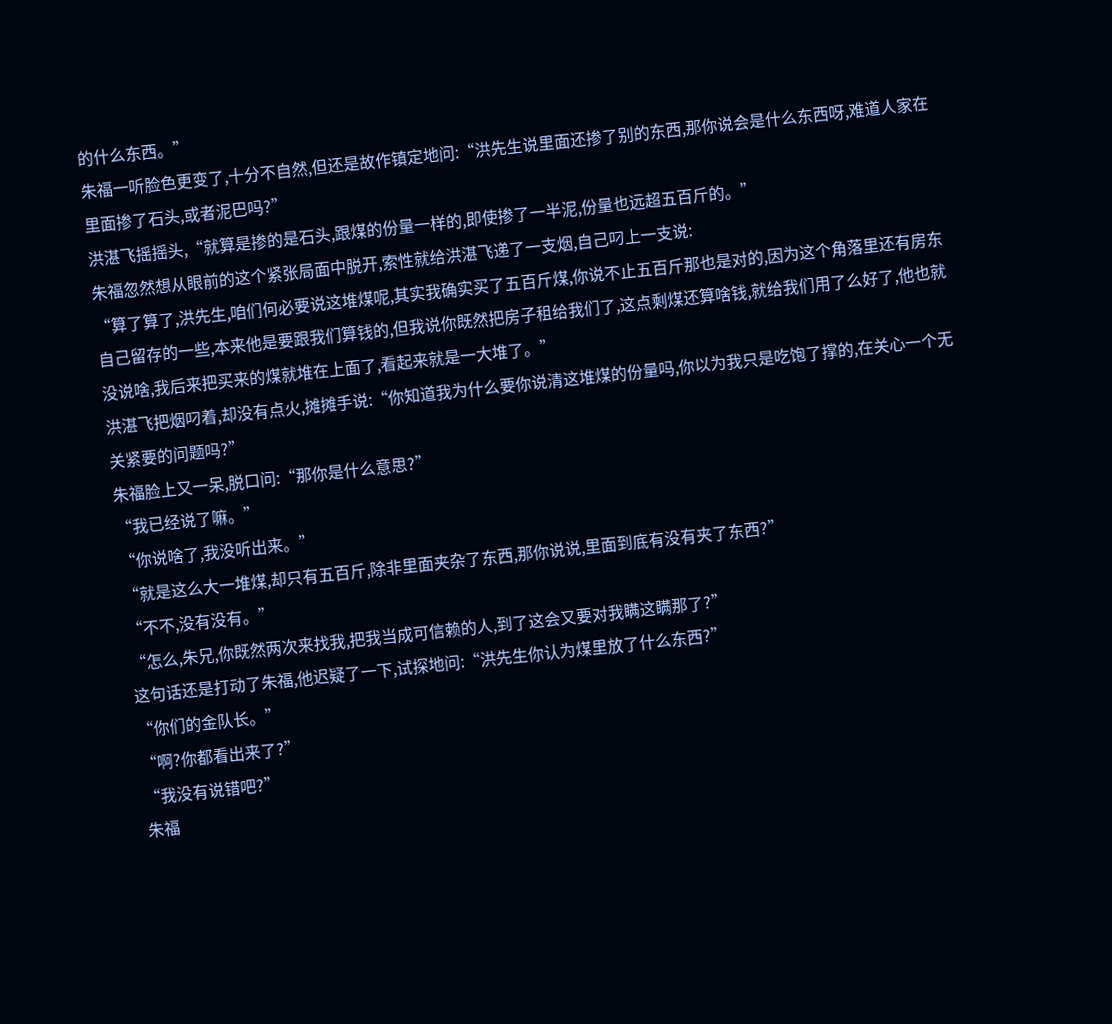的什么东西。”
朱福一听脸色更变了,十分不自然,但还是故作镇定地问:“洪先生说里面还掺了别的东西,那你说会是什么东西呀,难道人家在里面掺了石头,或者泥巴吗?”
洪湛飞摇摇头,“就算是掺的是石头,跟煤的份量一样的,即使掺了一半泥,份量也远超五百斤的。”
朱福忽然想从眼前的这个紧张局面中脱开,索性就给洪湛飞递了一支烟,自己叼上一支说:
“算了算了,洪先生,咱们何必要说这堆煤呢,其实我确实买了五百斤煤,你说不止五百斤那也是对的,因为这个角落里还有房东自己留存的一些,本来他是要跟我们算钱的,但我说你既然把房子租给我们了,这点剩煤还算啥钱,就给我们用了么好了,他也就没说啥,我后来把买来的煤就堆在上面了,看起来就是一大堆了。”
洪湛飞把烟叼着,却没有点火,摊摊手说:“你知道我为什么要你说清这堆煤的份量吗,你以为我只是吃饱了撑的,在关心一个无关紧要的问题吗?”
朱福脸上又一呆,脱口问:“那你是什么意思?”
“我已经说了嘛。”
“你说啥了,我没听出来。”
“就是这么大一堆煤,却只有五百斤,除非里面夹杂了东西,那你说说,里面到底有没有夹了东西?”
“不不,没有没有。”
“怎么,朱兄,你既然两次来找我,把我当成可信赖的人,到了这会又要对我瞒这瞒那了?”
这句话还是打动了朱福,他迟疑了一下,试探地问:“洪先生你认为煤里放了什么东西?”
“你们的金队长。”
“啊?你都看出来了?”
“我没有说错吧?”
朱福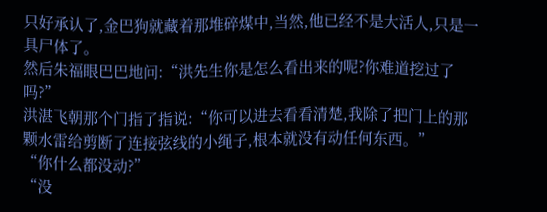只好承认了,金巴狗就藏着那堆碎煤中,当然,他已经不是大活人,只是一具尸体了。
然后朱福眼巴巴地问:“洪先生你是怎么看出来的呢?你难道挖过了吗?”
洪湛飞朝那个门指了指说:“你可以进去看看清楚,我除了把门上的那颗水雷给剪断了连接弦线的小绳子,根本就没有动任何东西。”
“你什么都没动?”
“没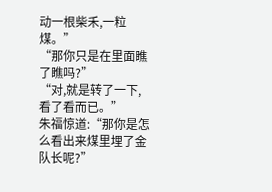动一根柴禾,一粒煤。”
“那你只是在里面瞧了瞧吗?”
“对,就是转了一下,看了看而已。”
朱福惊道:“那你是怎么看出来煤里埋了金队长呢?”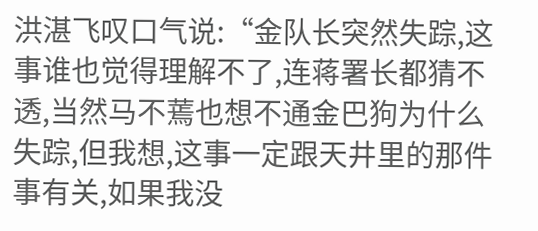洪湛飞叹口气说:“金队长突然失踪,这事谁也觉得理解不了,连蒋署长都猜不透,当然马不蔫也想不通金巴狗为什么失踪,但我想,这事一定跟天井里的那件事有关,如果我没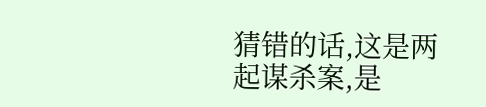猜错的话,这是两起谋杀案,是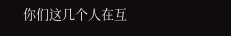你们这几个人在互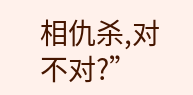相仇杀,对不对?”